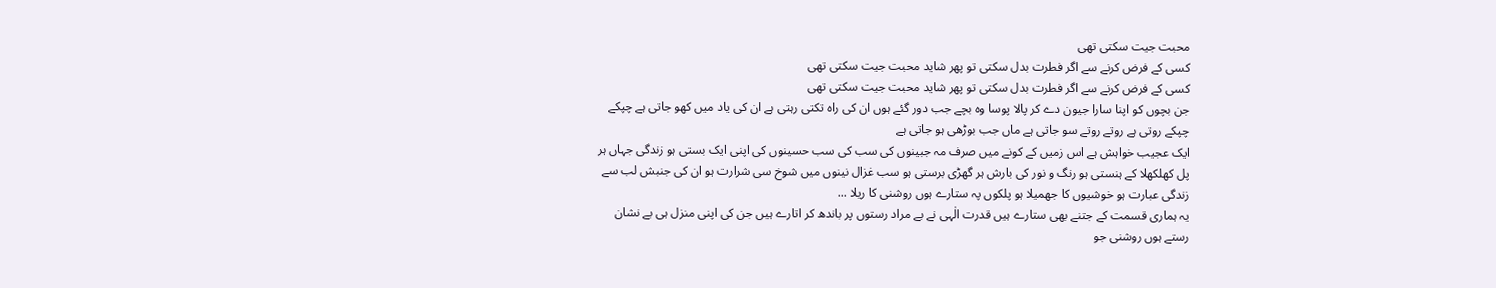محبت جیت سکتی تھی
کسی کے فرض کرنے سے اگر فطرت بدل سکتی تو پھر شاید محبت جیت سکتی تھی
کسی کے فرض کرنے سے اگر فطرت بدل سکتی تو پھر شاید محبت جیت سکتی تھی
جن بچوں کو اپنا سارا جیون دے کر پالا پوسا وہ بچے جب دور گئے ہوں ان کی راہ تکتی رہتی ہے ان کی یاد میں کھو جاتی ہے چپکے چپکے روتی ہے روتے روتے سو جاتی ہے ماں جب بوڑھی ہو جاتی ہے
ایک عجیب خواہش ہے اس زمیں کے کونے میں صرف مہ جبینوں کی سب کی سب حسینوں کی اپنی ایک بستی ہو زندگی جہاں ہر پل کھلکھلا کے ہنستی ہو رنگ و نور کی بارش ہر گھڑی برستی ہو سب غزال نینوں میں شوخ سی شرارت ہو ان کی جنبش لب سے زندگی عبارت ہو خوشیوں کا جھمیلا ہو پلکوں پہ ستارے ہوں روشنی کا ریلا ...
یہ ہماری قسمت کے جتنے بھی ستارے ہیں قدرت الٰہی نے بے مراد رستوں پر باندھ کر اتارے ہیں جن کی اپنی منزل ہی بے نشان رستے ہوں روشنی جو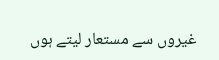غیروں سے مستعار لیتے ہوں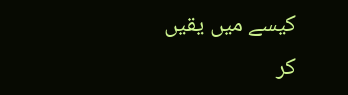کیسے میں یقیں کر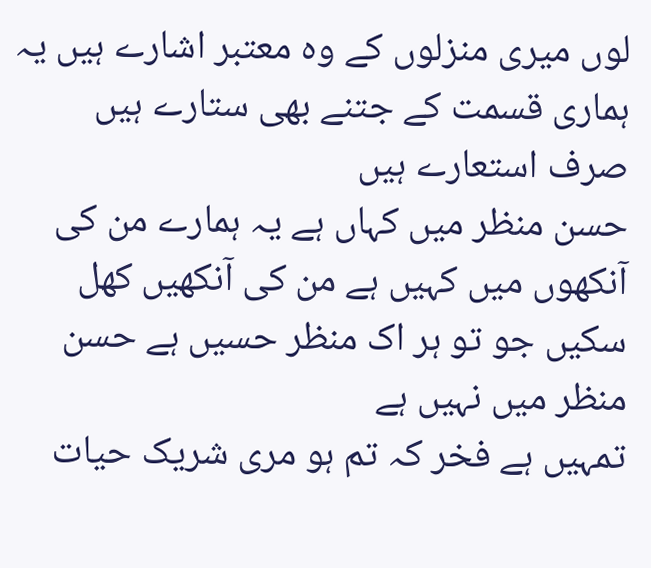لوں میری منزلوں کے وہ معتبر اشارے ہیں یہ ہماری قسمت کے جتنے بھی ستارے ہیں صرف استعارے ہیں
حسن منظر میں کہاں ہے یہ ہمارے من کی آنکھوں میں کہیں ہے من کی آنکھیں کھل سکیں جو تو ہر اک منظر حسیں ہے حسن منظر میں نہیں ہے
تمہیں ہے فخر کہ تم ہو مری شریک حیات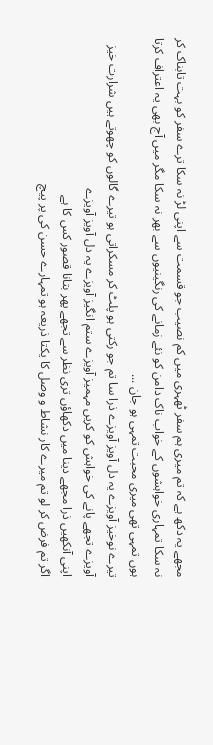مجھے یہ دکھ ہے کہ تم میری ہم سفر ٹھہری میں کم نصیب جو قسمت سے اپنی لڑ نہ سکا ترے سفر کو بہت تابناک کر نہ سکا تمہاری خواہشوں کے خواب ناک دامن کو نئے زمانے کی رنگینیوں سے بھر نہ سکا مگر میں آج بھی یہ اعتراف کرتا ہوں تمہی تھی میری محبت تمہی ہو جان ...
تیرے نوخیز آویزے یہ دل آویز آویزے ذرا سا تم جو رکتی ہو پلٹ کر مسکراتی ہو تیرے گالوں کو چھوتے ہیں شرارت خیز آویزے تجھے پانے کی خواہش کو کریں مہمیز آویزے ستم انگیز آویزے یہ دل آویز آویزے
اپنی آنکھیں ذرا مجھے دینا میں دکھاؤں تری نظر سے تجھے پھر بتانا قصور کس کا ہے
اگر تم فرض کر لو تم میرے کار نشاط و وصل کا یکتا ذریعہ ہو تمہارے حسن کی پر پیچ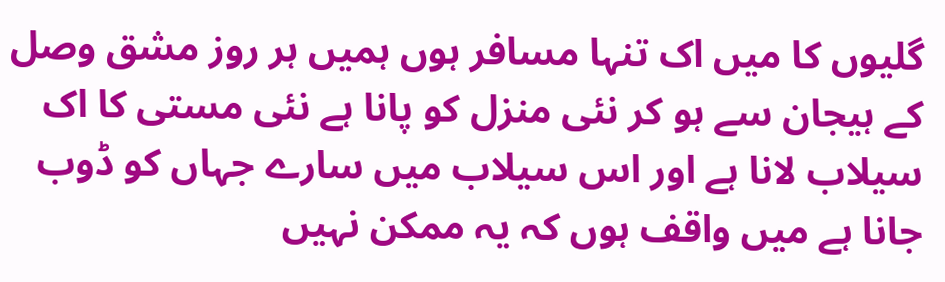گلیوں کا میں اک تنہا مسافر ہوں ہمیں ہر روز مشق وصل کے ہیجان سے ہو کر نئی منزل کو پانا ہے نئی مستی کا اک سیلاب لانا ہے اور اس سیلاب میں سارے جہاں کو ڈوب جانا ہے میں واقف ہوں کہ یہ ممکن نہیں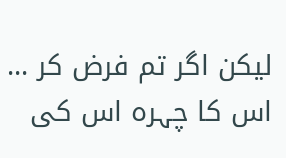لیکن اگر تم فرض کر ...
اس کا چہرہ اس کی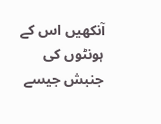آنکھیں اس کے ہونٹوں کی جنبش جیسے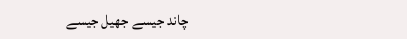چاند جیسے جھیل جیسے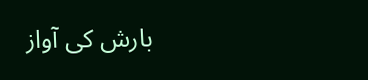بارش کی آواز